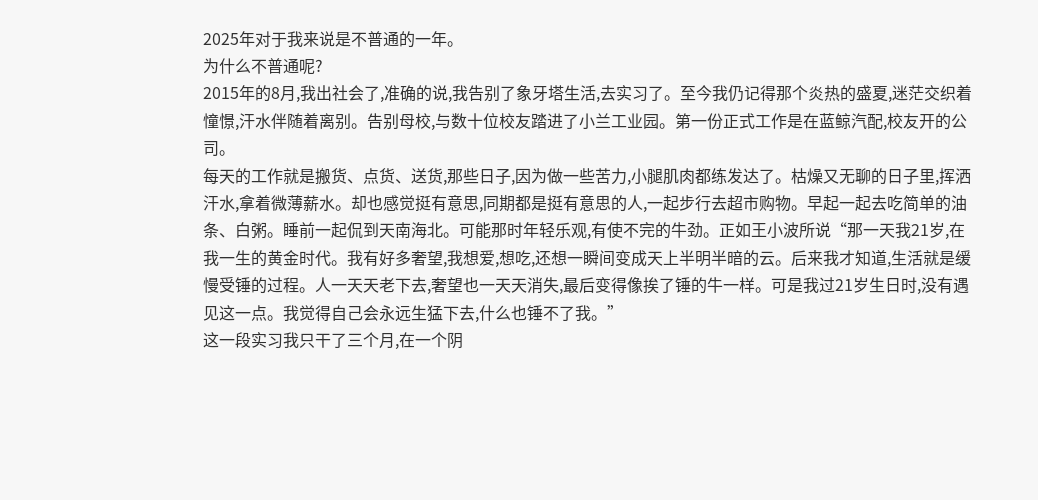2025年对于我来说是不普通的一年。
为什么不普通呢?
2015年的8月,我出社会了,准确的说,我告别了象牙塔生活,去实习了。至今我仍记得那个炎热的盛夏,迷茫交织着憧憬,汗水伴随着离别。告别母校,与数十位校友踏进了小兰工业园。第一份正式工作是在蓝鲸汽配,校友开的公司。
每天的工作就是搬货、点货、送货,那些日子,因为做一些苦力,小腿肌肉都练发达了。枯燥又无聊的日子里,挥洒汗水,拿着微薄薪水。却也感觉挺有意思,同期都是挺有意思的人,一起步行去超市购物。早起一起去吃简单的油条、白粥。睡前一起侃到天南海北。可能那时年轻乐观,有使不完的牛劲。正如王小波所说“那一天我21岁,在我一生的黄金时代。我有好多奢望,我想爱,想吃,还想一瞬间变成天上半明半暗的云。后来我才知道,生活就是缓慢受锤的过程。人一天天老下去,奢望也一天天消失,最后变得像挨了锤的牛一样。可是我过21岁生日时,没有遇见这一点。我觉得自己会永远生猛下去,什么也锤不了我。”
这一段实习我只干了三个月,在一个阴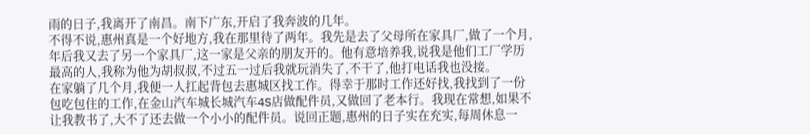雨的日子,我离开了南昌。南下广东,开启了我奔波的几年。
不得不说,惠州真是一个好地方,我在那里待了两年。我先是去了父母所在家具厂,做了一个月,年后我又去了另一个家具厂,这一家是父亲的朋友开的。他有意培养我,说我是他们工厂学历最高的人,我称为他为胡叔叔,不过五一过后我就玩消失了,不干了,他打电话我也没接。
在家躺了几个月,我便一人扛起背包去惠城区找工作。得幸于那时工作还好找,我找到了一份包吃包住的工作,在金山汽车城长城汽车4S店做配件员,又做回了老本行。我现在常想,如果不让我教书了,大不了还去做一个小小的配件员。说回正题,惠州的日子实在充实,每周休息一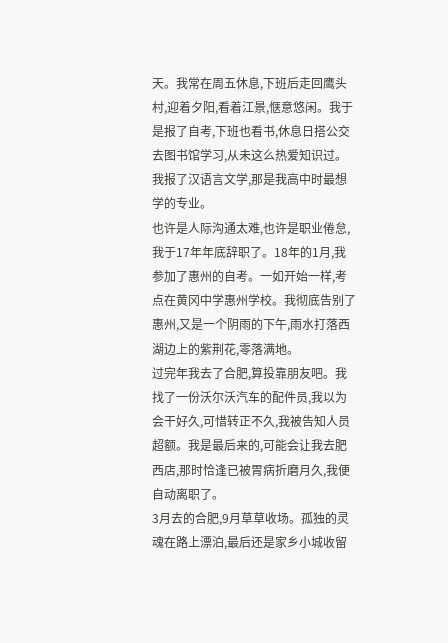天。我常在周五休息,下班后走回鹰头村,迎着夕阳,看着江景,惬意悠闲。我于是报了自考,下班也看书,休息日搭公交去图书馆学习,从未这么热爱知识过。我报了汉语言文学,那是我高中时最想学的专业。
也许是人际沟通太难,也许是职业倦怠,我于17年年底辞职了。18年的1月,我参加了惠州的自考。一如开始一样,考点在黄冈中学惠州学校。我彻底告别了惠州,又是一个阴雨的下午,雨水打落西湖边上的紫荆花,零落满地。
过完年我去了合肥,算投靠朋友吧。我找了一份沃尔沃汽车的配件员,我以为会干好久,可惜转正不久,我被告知人员超额。我是最后来的,可能会让我去肥西店,那时恰逢已被胃病折磨月久,我便自动离职了。
3月去的合肥,9月草草收场。孤独的灵魂在路上漂泊,最后还是家乡小城收留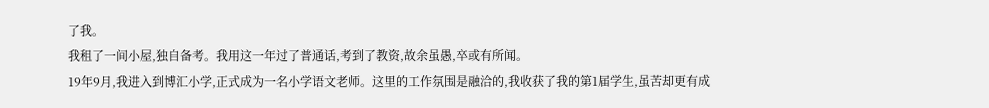了我。
我租了一间小屋,独自备考。我用这一年过了普通话,考到了教资,故余虽愚,卒或有所闻。
19年9月,我进入到博汇小学,正式成为一名小学语文老师。这里的工作氛围是融洽的,我收获了我的第1届学生,虽苦却更有成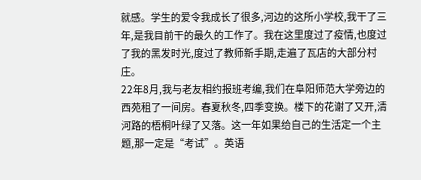就感。学生的爱令我成长了很多,河边的这所小学校,我干了三年,是我目前干的最久的工作了。我在这里度过了疫情,也度过了我的黑发时光,度过了教师新手期,走遍了瓦店的大部分村庄。
22年8月,我与老友相约报班考编,我们在阜阳师范大学旁边的西苑租了一间房。春夏秋冬,四季变换。楼下的花谢了又开,清河路的梧桐叶绿了又落。这一年如果给自己的生活定一个主题,那一定是“考试”。英语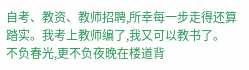自考、教资、教师招聘,所幸每一步走得还算踏实。我考上教师编了,我又可以教书了。
不负春光,更不负夜晚在楼道背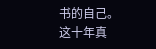书的自己。
这十年真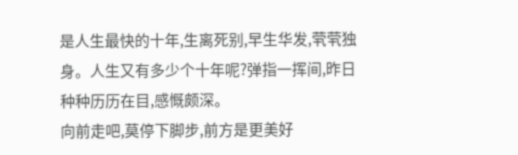是人生最快的十年,生离死别,早生华发,茕茕独身。人生又有多少个十年呢?弹指一挥间,昨日种种历历在目,感慨颇深。
向前走吧,莫停下脚步,前方是更美好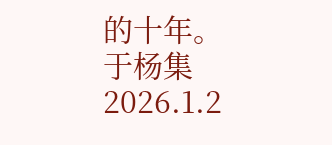的十年。
于杨集
2026.1.2